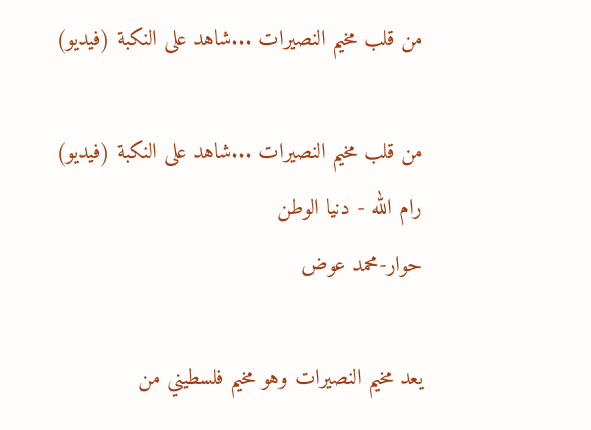من قلب مخيم النصيرات ...شاهد على النكبة (فيديو)

من قلب مخيم النصيرات ...شاهد على النكبة (فيديو)
رام الله - دنيا الوطن
حوار-محمد عوض

يعد مخيم النصيرات وهو مخيم فلسطيني من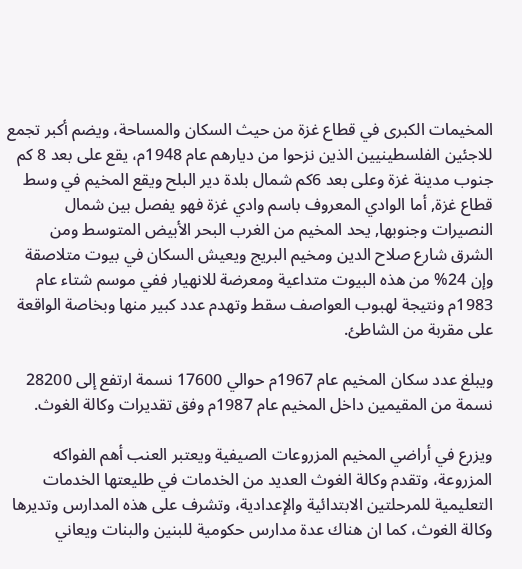المخيمات الكبرى في قطاع غزة من حيث السكان والمساحة، ويضم أكبر تجمع للاجئين الفلسطينيين الذين نزحوا من ديارهم عام 1948م، يقع على بعد 8 كم جنوب مدينة غزة وعلى بعد 6كم شمال بلدة دير البلح ويقع المخيم في وسط قطاع غزة, أما الوادي المعروف باسم وادي غزة فهو يفصل بين شمال النصيرات وجنوبها, يحد المخيم من الغرب البحر الأبيض المتوسط ومن الشرق شارع صلاح الدين ومخيم البريج ويعيش السكان في بيوت متلاصقة وإن 24% من هذه البيوت متداعية ومعرضة للانهيار ففي موسم شتاء عام 1983م ونتيجة لهبوب العواصف سقط وتهدم عدد كبير منها وبخاصة الواقعة على مقربة من الشاطئ.

ويبلغ عدد سكان المخيم عام 1967م حوالي 17600 نسمة ارتفع إلى 28200 نسمة من المقيمين داخل المخيم عام 1987م وفق تقديرات وكالة الغوث.

ويزرع في أراضي المخيم المزروعات الصيفية ويعتبر العنب أهم الفواكه المزروعة، وتقدم وكالة الغوث العديد من الخدمات في طليعتها الخدمات التعليمية للمرحلتين الابتدائية والإعدادية، وتشرف على هذه المدارس وتديرها وكالة الغوث، كما ان هناك عدة مدارس حكومية للبنين والبنات ويعاني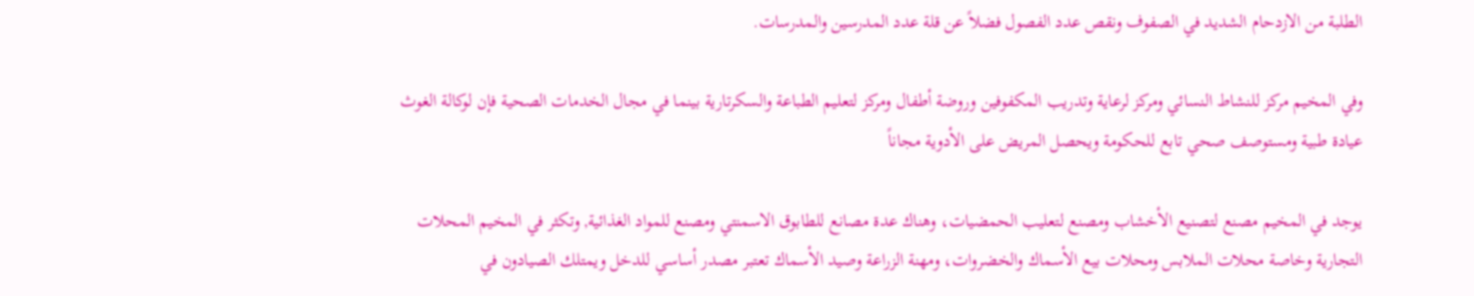الطلبة من الازدحام الشديد في الصفوف ونقص عدد الفصول فضلاً عن قلة عدد المدرسين والمدرسات.

وفي المخيم مركز للنشاط النسائي ومركز لرعاية وتدريب المكفوفين وروضة أطفال ومركز لتعليم الطباعة والسكرتارية بينما في مجال الخدمات الصحية فإن لوكالة الغوث عيادة طبية ومستوصف صحي تابع للحكومة ويحصل المريض على الأدوية مجاناً

يوجد في المخيم مصنع لتصنيع الأخشاب ومصنع لتعليب الحمضيات، وهناك عدة مصانع للطابوق الاسمنتي ومصنع للمواد الغذائية, وتكثر في المخيم المحلات التجارية وخاصة محلات الملابس ومحلات بيع الأسماك والخضروات، ومهنة الزراعة وصيد الأسماك تعتبر مصدر أساسي للدخل ويمتلك الصيادون في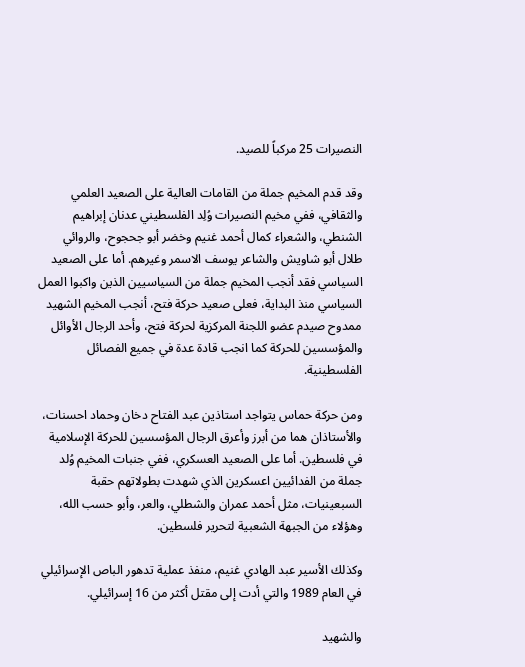النصيرات 25 مركباً للصيد.

وقد قدم المخيم جملة من القامات العالية على الصعيد العلمي والثقافي، ففي مخيم النصيرات وُلِد الفلسطيني عدنان إبراهيم الشنطي، والشعراء كمال أحمد غنيم وخضر أبو جحجوح، والروائي طلال أبو شاويش والشاعر يوسف الاسمر وغيرهم. أما على الصعيد السياسي فقد أنجب المخيم جملة من السياسيين الذين واكبوا العمل السياسي منذ البداية، فعلى صعيد حركة فتح، أنجب المخيم الشهيد ممدوح صيدم عضو اللجنة المركزية لحركة فتح، وأحد الرجال الأوائل والمؤسسين للحركة كما انجب قادة عدة في جميع الفصائل الفلسطينية.

ومن حركة حماس يتواجد استاذين عبد الفتاح دخان وحماد احسنات، والأستاذان هما من أبرز وأعرق الرجال المؤسسين للحركة الإسلامية في فلسطين. أما على الصعيد العسكري، ففي جنبات المخيم وُلد جملة من الفدائيين اعسكرين الذي شهدت بطولاتهم حقبة السبعينيات، مثل أحمد عمران والشطلي، والعر، وأبو حسب الله، وهؤلاء من الجبهة الشعبية لتحرير فلسطين.

وكذلك الأسير عبد الهادي غنيم، منفذ عملية تدهور الباص الإسرائيلي في العام 1989 والتي أدت إلى مقتل أكثر من 16 إسرائيلي.

والشهيد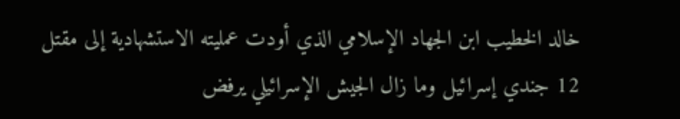خالد الخطيب ابن الجهاد الإسلامي الذي أودت عمليته الاستشهادية إلى مقتل 12 جندي إسرائيل وما زال الجيش الإسرائيلي يرفض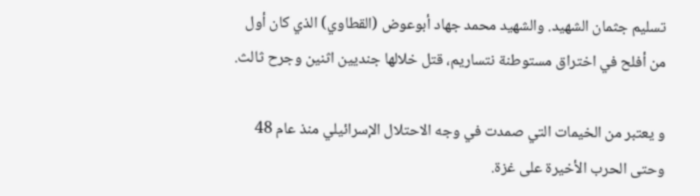تسليم جثمان الشهيد. والشهيد محمد جهاد أبوعوض (القطاوي) الذي كان أول من أفلح في اختراق مستوطنة نتساريم، قتل خلالها جنديين اثنين وجرح ثالث.

و يعتبر من الخيمات التي صمدت في وجه الاحتلال الإسرائيلي منذ عام 48 وحتى الحرب الأخيرة على غزة.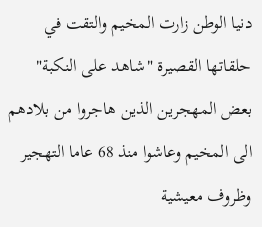دنيا الوطن زارت المخيم والتقت في حلقاتها القصيرة "شاهد على النكبة" بعض المهجرين الذين هاجروا من بلادهم الى المخيم وعاشوا منذ 68 عاما التهجير وظروف معيشية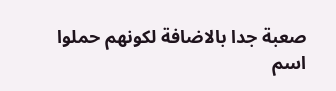صعبة جدا بالاضافة لكونهم حملوا اسم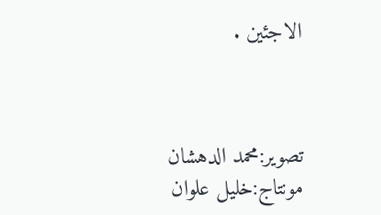الاجئين .



تصوير:محمد الدهشان
مونتاج:خليل علوان